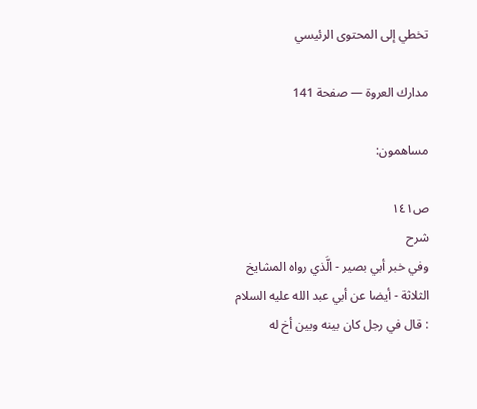تخطي إلى المحتوى الرئيسي

مدارك العروة — صفحة 141

مساهمون:

ص١٤١
شرح
وفي خبر أبي بصير - الَّذي رواه المشايخ الثلاثة - أيضا عن أبي عبد الله عليه السلام : قال في رجل كان بينه وبين أخ له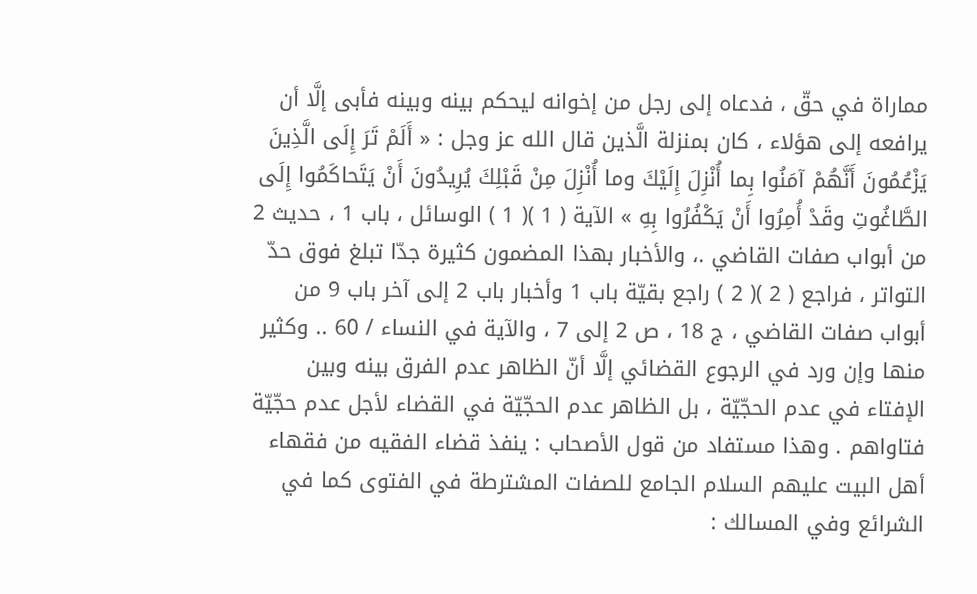مماراة في حقّ ، فدعاه إلى رجل من إخوانه ليحكم بينه وبينه فأبى إلَّا أن يرافعه إلى هؤلاء ، كان بمنزلة الَّذين قال الله عز وجل : « أَلَمْ تَرَ إِلَى الَّذِينَ يَزْعُمُونَ أَنَّهُمْ آمَنُوا بِما أُنْزِلَ إِلَيْكَ وما أُنْزِلَ مِنْ قَبْلِكَ يُرِيدُونَ أَنْ يَتَحاكَمُوا إِلَى الطَّاغُوتِ وقَدْ أُمِرُوا أَنْ يَكْفُرُوا بِهِ » الآية ( 1 )( 1 ) الوسائل ، باب 1 ، حديث 2 من أبواب صفات القاضي .، والأخبار بهذا المضمون كثيرة جدّا تبلغ فوق حدّ التواتر ، فراجع ( 2 )( 2 ) راجع بقيّة باب 1 وأخبار باب 2 إلى آخر باب 9 من أبواب صفات القاضي ، ج 18 ، ص 2 إلى 7 ، والآية في النساء / 60 .. وكثير منها وإن ورد في الرجوع القضائي إلَّا أنّ الظاهر عدم الفرق بينه وبين الإفتاء في عدم الحجّيّة ، بل الظاهر عدم الحجّيّة في القضاء لأجل عدم حجّيّة فتاواهم . وهذا مستفاد من قول الأصحاب : ينفذ قضاء الفقيه من فقهاء أهل البيت عليهم السلام الجامع للصفات المشترطة في الفتوى كما في الشرائع وفي المسالك :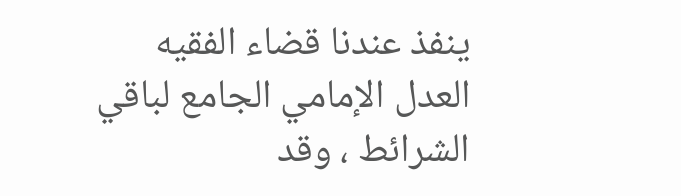ينفذ عندنا قضاء الفقيه العدل الإمامي الجامع لباقي الشرائط ، وقد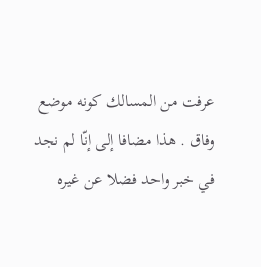عرفت من المسالك كونه موضع وفاق . هذا مضافا إلى إنّا لم نجد في خبر واحد فضلا عن غيره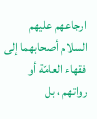ارجاعهم عليهم السلام أصحابهما إلى فقهاء العامّة أو رواتهم ، بل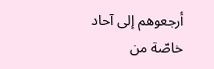أرجعوهم إلى آحاد خاصّة من